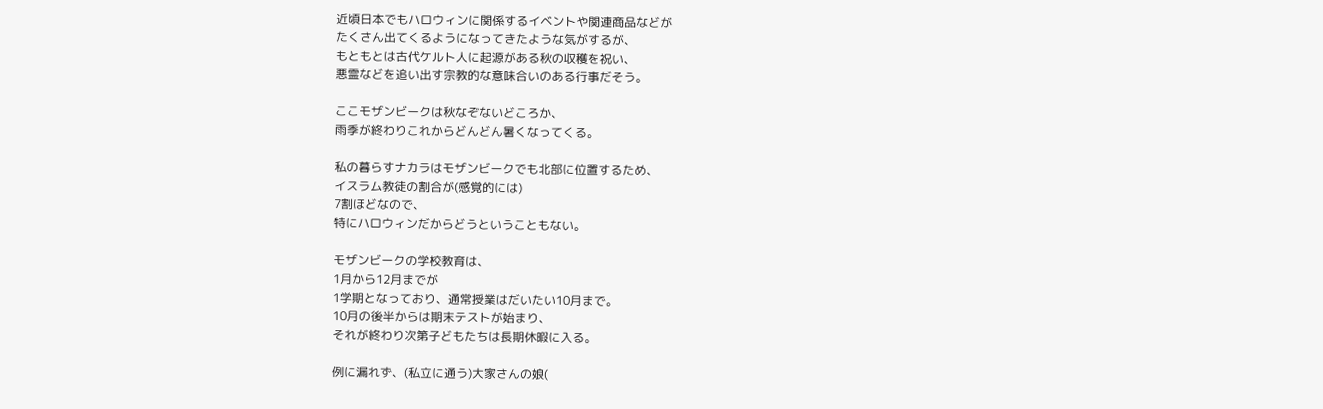近頃日本でもハロウィンに関係するイベントや関連商品などが
たくさん出てくるようになってきたような気がするが、
もともとは古代ケルト人に起源がある秋の収穫を祝い、
悪霊などを追い出す宗教的な意味合いのある行事だそう。

ここモザンビークは秋なぞないどころか、
雨季が終わりこれからどんどん暑くなってくる。

私の暮らすナカラはモザンビークでも北部に位置するため、
イスラム教徒の割合が(感覚的には)
7割ほどなので、
特にハロウィンだからどうということもない。

モザンビークの学校教育は、
1月から12月までが
1学期となっており、通常授業はだいたい10月まで。
10月の後半からは期末テストが始まり、
それが終わり次第子どもたちは長期休暇に入る。

例に漏れず、(私立に通う)大家さんの娘(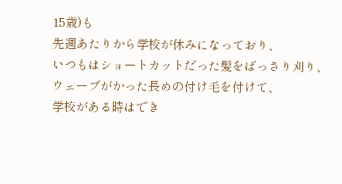15歳)も
先週あたりから学校が休みになっており、
いつもはショートカットだった髪をばっさり刈り、
ウェーブがかった長めの付け毛を付けて、
学校がある時はでき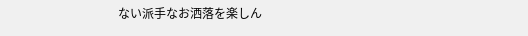ない派手なお洒落を楽しん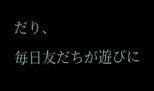だり、
毎日友だちが遊びに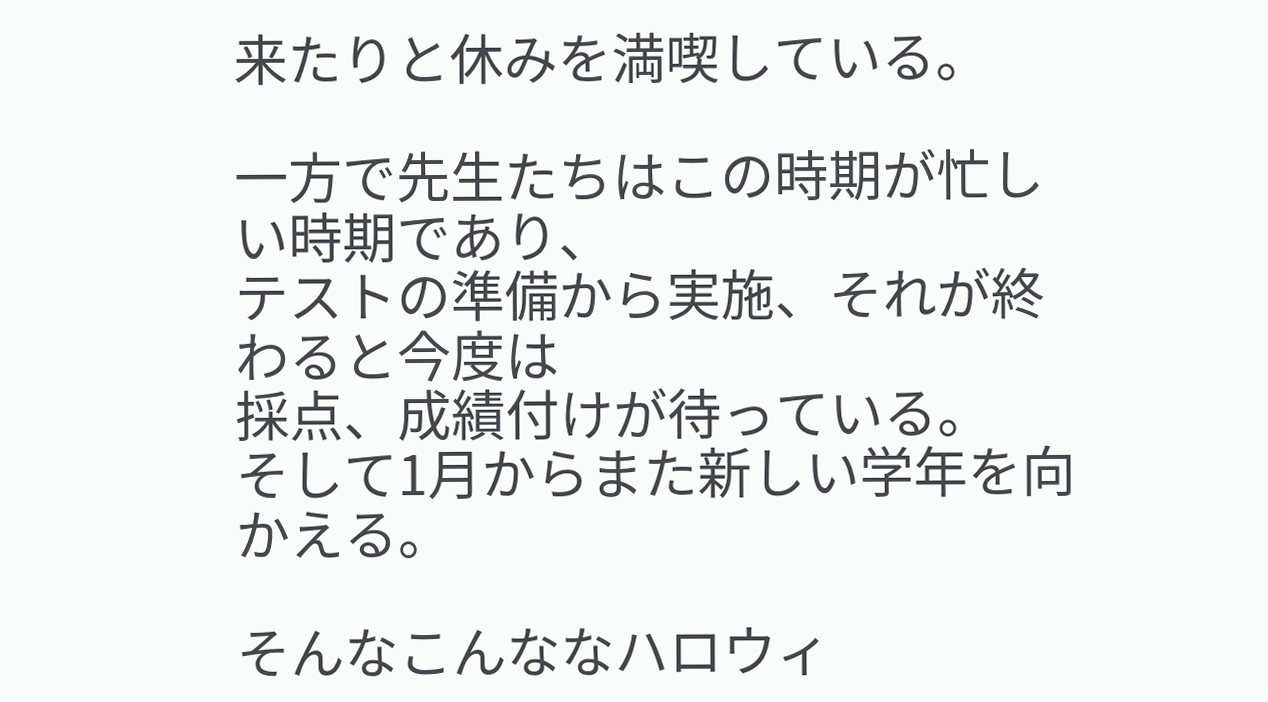来たりと休みを満喫している。

一方で先生たちはこの時期が忙しい時期であり、
テストの準備から実施、それが終わると今度は
採点、成績付けが待っている。
そして1月からまた新しい学年を向かえる。

そんなこんななハロウィ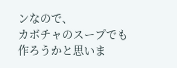ンなので、
カボチャのスープでも作ろうかと思いま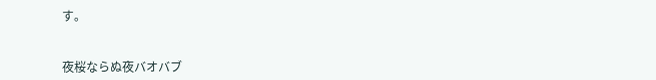す。


夜桜ならぬ夜バオバブ